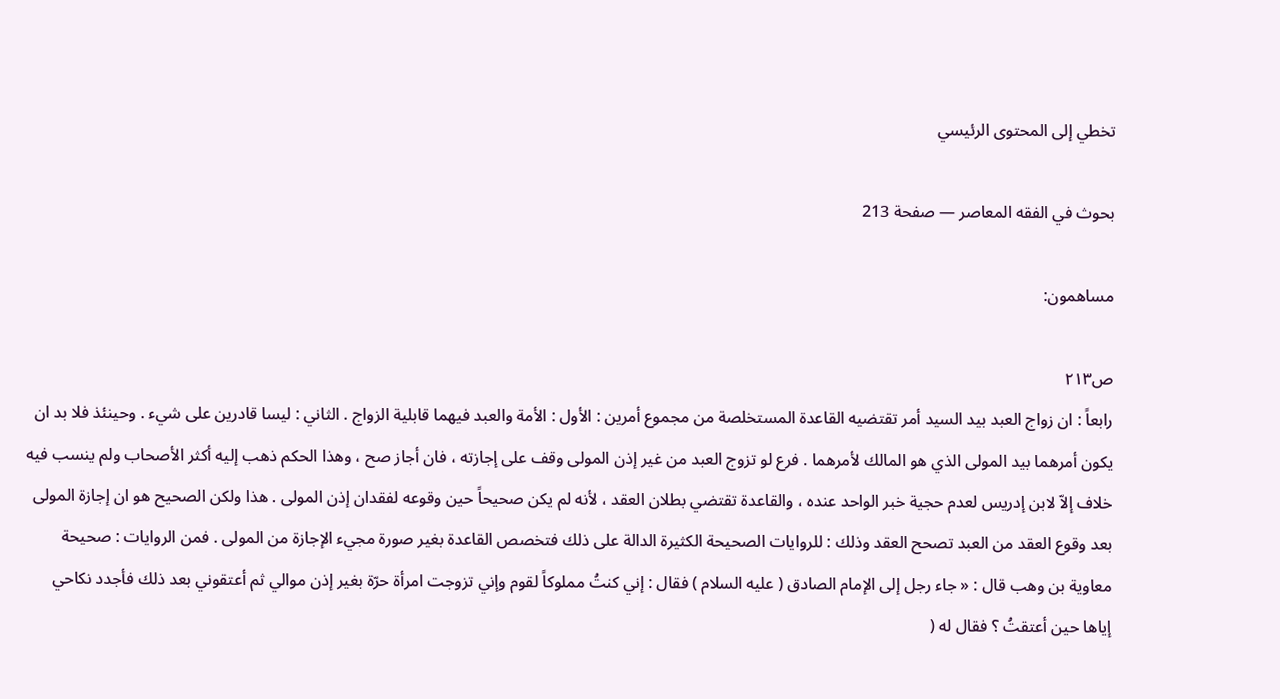تخطي إلى المحتوى الرئيسي

بحوث في الفقه المعاصر — صفحة 213

مساهمون:

ص٢١٣
رابعاً : ان زواج العبد بيد السيد أمر تقتضيه القاعدة المستخلصة من مجموع أمرين : الأول : الأمة والعبد فيهما قابلية الزواج . الثاني : ليسا قادرين على شيء . وحينئذ فلا بد ان يكون أمرهما بيد المولى الذي هو المالك لأمرهما . فرع لو تزوج العبد من غير إذن المولى وقف على إجازته ، فان أجاز صح ، وهذا الحكم ذهب إليه أكثر الأصحاب ولم ينسب فيه خلاف إلاّ لابن إدريس لعدم حجية خبر الواحد عنده ، والقاعدة تقتضي بطلان العقد ، لأنه لم يكن صحيحاً حين وقوعه لفقدان إذن المولى . هذا ولكن الصحيح هو ان إجازة المولى بعد وقوع العقد من العبد تصحح العقد وذلك : للروايات الصحيحة الكثيرة الدالة على ذلك فتخصص القاعدة بغير صورة مجيء الإجازة من المولى . فمن الروايات : صحيحة معاوية بن وهب قال : « جاء رجل إلى الإمام الصادق ( عليه السلام ) فقال : إني كنتُ مملوكاً لقوم وإني تزوجت امرأة حرّة بغير إذن موالي ثم أعتقوني بعد ذلك فأجدد نكاحي إياها حين أعتقتُ ؟ فقال له (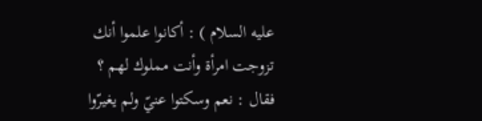عليه السلام ) : أكانوا علموا أنك تزوجت امرأة وأنت مملوك لهم ؟ فقال : نعم وسكتوا عنيّ ولم يغيرّوا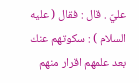عليّ . قال : فقال ( عليه السلام ) : سكوتهم عنك بعد علمهم اقرار منهم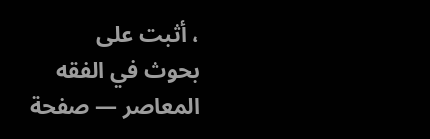، أثبت على
بحوث في الفقه المعاصر — صفحة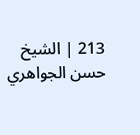213 | الشيخ حسن الجواهري